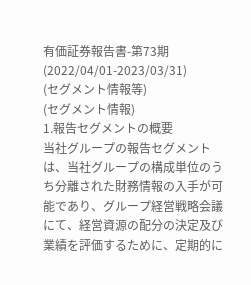有価証券報告書-第73期(2022/04/01-2023/03/31)
(セグメント情報等)
(セグメント情報)
1.報告セグメントの概要
当社グループの報告セグメントは、当社グループの構成単位のうち分離された財務情報の入手が可能であり、グループ経営戦略会議にて、経営資源の配分の決定及び業績を評価するために、定期的に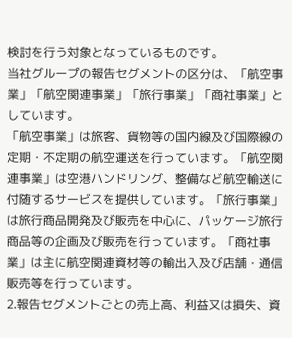検討を行う対象となっているものです。
当社グループの報告セグメントの区分は、「航空事業」「航空関連事業」「旅行事業」「商社事業」としています。
「航空事業」は旅客、貨物等の国内線及び国際線の定期・不定期の航空運送を行っています。「航空関連事業」は空港ハンドリング、整備など航空輸送に付随するサービスを提供しています。「旅行事業」は旅行商品開発及び販売を中心に、パッケージ旅行商品等の企画及び販売を行っています。「商社事業」は主に航空関連資材等の輸出入及び店舗・通信販売等を行っています。
2.報告セグメントごとの売上高、利益又は損失、資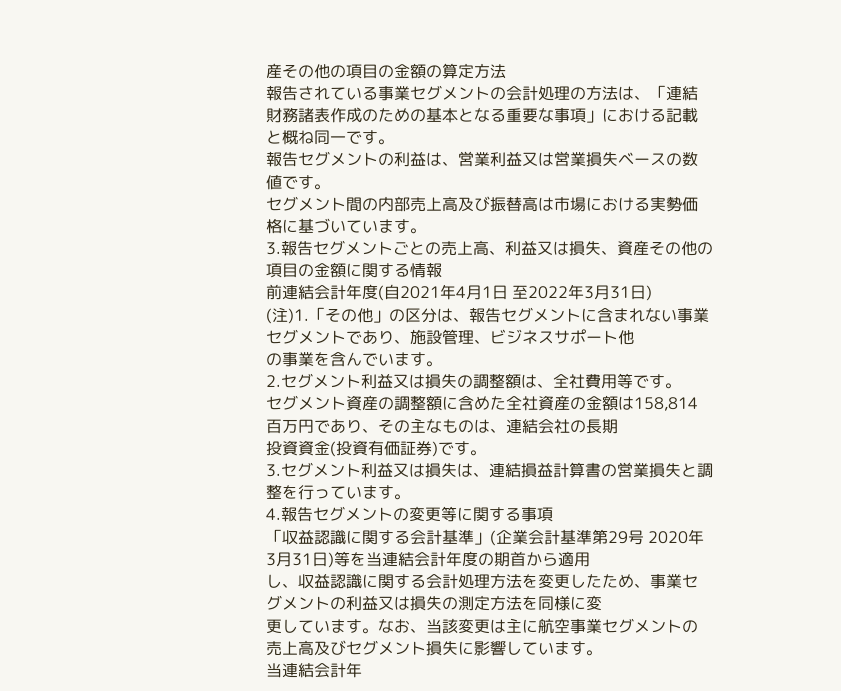産その他の項目の金額の算定方法
報告されている事業セグメントの会計処理の方法は、「連結財務諸表作成のための基本となる重要な事項」における記載と概ね同一です。
報告セグメントの利益は、営業利益又は営業損失ベースの数値です。
セグメント間の内部売上高及び振替高は市場における実勢価格に基づいています。
3.報告セグメントごとの売上高、利益又は損失、資産その他の項目の金額に関する情報
前連結会計年度(自2021年4月1日 至2022年3月31日)
(注)1.「その他」の区分は、報告セグメントに含まれない事業セグメントであり、施設管理、ビジネスサポート他
の事業を含んでいます。
2.セグメント利益又は損失の調整額は、全社費用等です。
セグメント資産の調整額に含めた全社資産の金額は158,814百万円であり、その主なものは、連結会社の長期
投資資金(投資有価証券)です。
3.セグメント利益又は損失は、連結損益計算書の営業損失と調整を行っています。
4.報告セグメントの変更等に関する事項
「収益認識に関する会計基準」(企業会計基準第29号 2020年3月31日)等を当連結会計年度の期首から適用
し、収益認識に関する会計処理方法を変更したため、事業セグメントの利益又は損失の測定方法を同様に変
更しています。なお、当該変更は主に航空事業セグメントの売上高及びセグメント損失に影響しています。
当連結会計年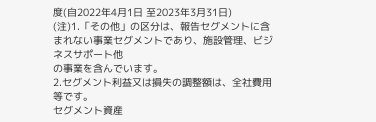度(自2022年4月1日 至2023年3月31日)
(注)1.「その他」の区分は、報告セグメントに含まれない事業セグメントであり、施設管理、ビジネスサポート他
の事業を含んでいます。
2.セグメント利益又は損失の調整額は、全社費用等です。
セグメント資産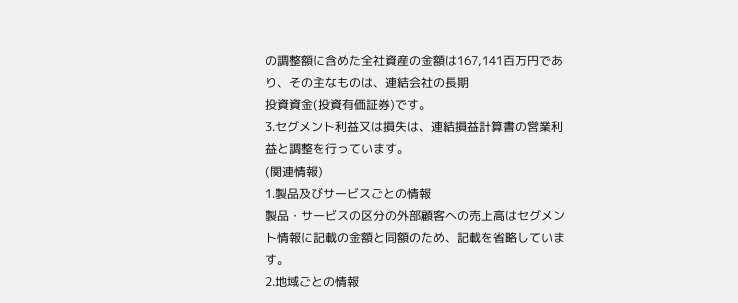の調整額に含めた全社資産の金額は167,141百万円であり、その主なものは、連結会社の長期
投資資金(投資有価証券)です。
3.セグメント利益又は損失は、連結損益計算書の営業利益と調整を行っています。
(関連情報)
1.製品及びサービスごとの情報
製品・サービスの区分の外部顧客への売上高はセグメント情報に記載の金額と同額のため、記載を省略しています。
2.地域ごとの情報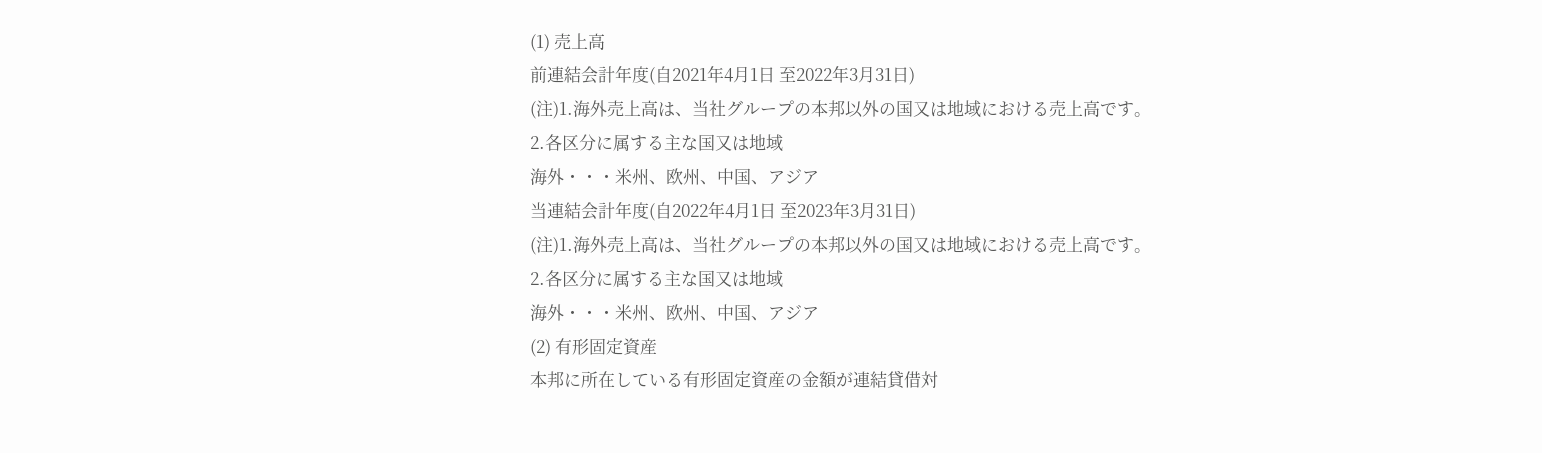(1) 売上高
前連結会計年度(自2021年4月1日 至2022年3月31日)
(注)1.海外売上高は、当社グループの本邦以外の国又は地域における売上高です。
2.各区分に属する主な国又は地域
海外・・・米州、欧州、中国、アジア
当連結会計年度(自2022年4月1日 至2023年3月31日)
(注)1.海外売上高は、当社グループの本邦以外の国又は地域における売上高です。
2.各区分に属する主な国又は地域
海外・・・米州、欧州、中国、アジア
(2) 有形固定資産
本邦に所在している有形固定資産の金額が連結貸借対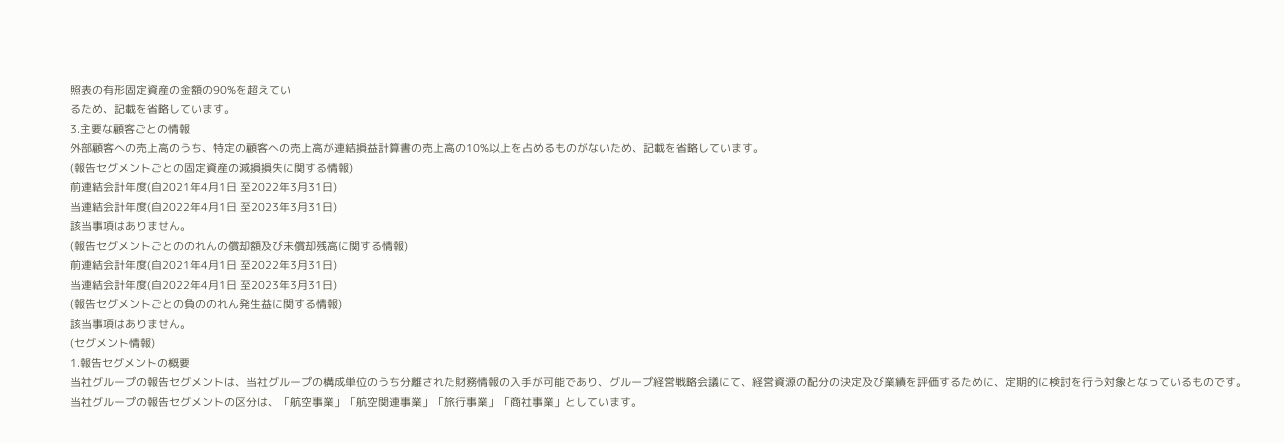照表の有形固定資産の金額の90%を超えてい
るため、記載を省略しています。
3.主要な顧客ごとの情報
外部顧客への売上高のうち、特定の顧客への売上高が連結損益計算書の売上高の10%以上を占めるものがないため、記載を省略しています。
(報告セグメントごとの固定資産の減損損失に関する情報)
前連結会計年度(自2021年4月1日 至2022年3月31日)
当連結会計年度(自2022年4月1日 至2023年3月31日)
該当事項はありません。
(報告セグメントごとののれんの償却額及び未償却残高に関する情報)
前連結会計年度(自2021年4月1日 至2022年3月31日)
当連結会計年度(自2022年4月1日 至2023年3月31日)
(報告セグメントごとの負ののれん発生益に関する情報)
該当事項はありません。
(セグメント情報)
1.報告セグメントの概要
当社グループの報告セグメントは、当社グループの構成単位のうち分離された財務情報の入手が可能であり、グループ経営戦略会議にて、経営資源の配分の決定及び業績を評価するために、定期的に検討を行う対象となっているものです。
当社グループの報告セグメントの区分は、「航空事業」「航空関連事業」「旅行事業」「商社事業」としています。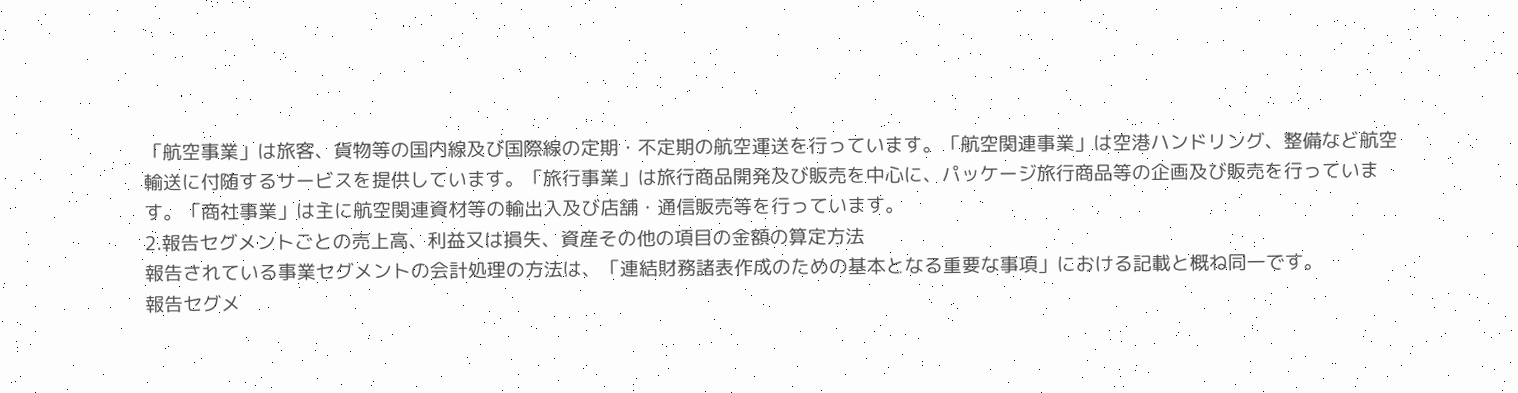「航空事業」は旅客、貨物等の国内線及び国際線の定期・不定期の航空運送を行っています。「航空関連事業」は空港ハンドリング、整備など航空輸送に付随するサービスを提供しています。「旅行事業」は旅行商品開発及び販売を中心に、パッケージ旅行商品等の企画及び販売を行っています。「商社事業」は主に航空関連資材等の輸出入及び店舗・通信販売等を行っています。
2.報告セグメントごとの売上高、利益又は損失、資産その他の項目の金額の算定方法
報告されている事業セグメントの会計処理の方法は、「連結財務諸表作成のための基本となる重要な事項」における記載と概ね同一です。
報告セグメ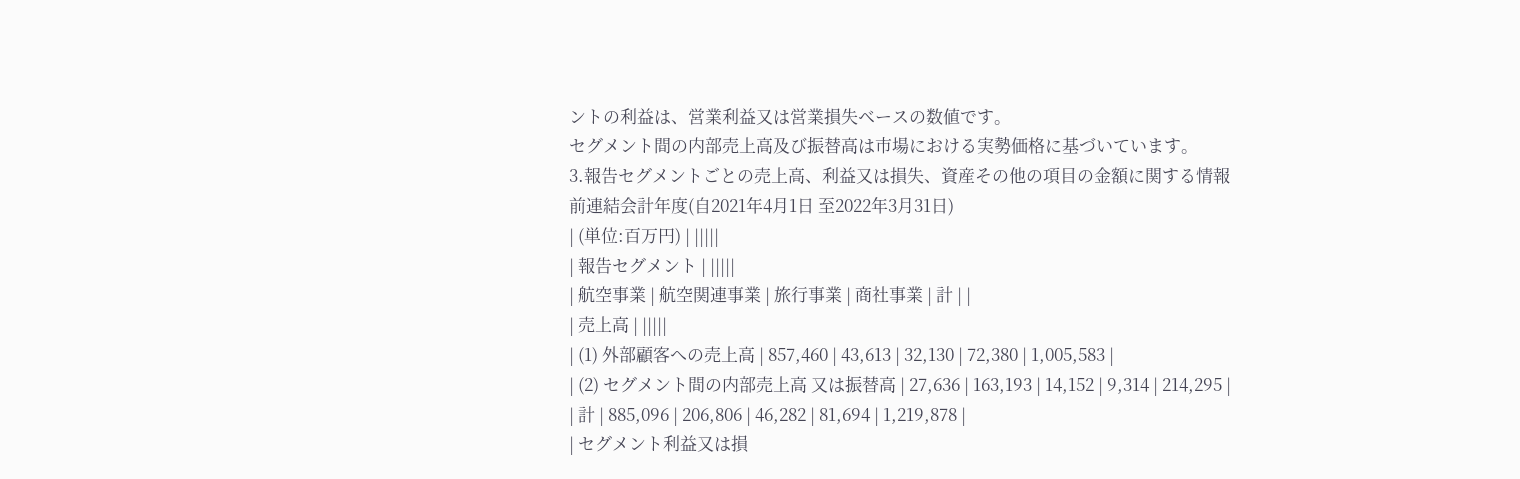ントの利益は、営業利益又は営業損失ベースの数値です。
セグメント間の内部売上高及び振替高は市場における実勢価格に基づいています。
3.報告セグメントごとの売上高、利益又は損失、資産その他の項目の金額に関する情報
前連結会計年度(自2021年4月1日 至2022年3月31日)
| (単位:百万円) | |||||
| 報告セグメント | |||||
| 航空事業 | 航空関連事業 | 旅行事業 | 商社事業 | 計 | |
| 売上高 | |||||
| (1) 外部顧客への売上高 | 857,460 | 43,613 | 32,130 | 72,380 | 1,005,583 |
| (2) セグメント間の内部売上高 又は振替高 | 27,636 | 163,193 | 14,152 | 9,314 | 214,295 |
| 計 | 885,096 | 206,806 | 46,282 | 81,694 | 1,219,878 |
| セグメント利益又は損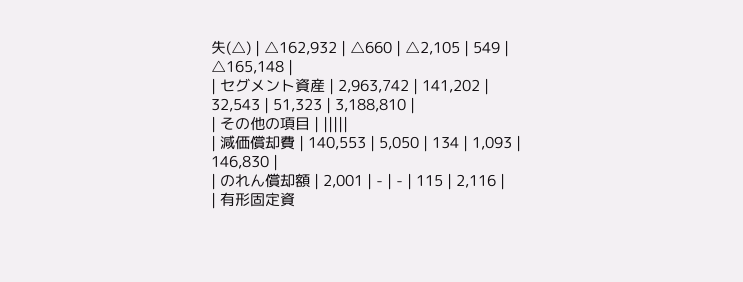失(△) | △162,932 | △660 | △2,105 | 549 | △165,148 |
| セグメント資産 | 2,963,742 | 141,202 | 32,543 | 51,323 | 3,188,810 |
| その他の項目 | |||||
| 減価償却費 | 140,553 | 5,050 | 134 | 1,093 | 146,830 |
| のれん償却額 | 2,001 | - | - | 115 | 2,116 |
| 有形固定資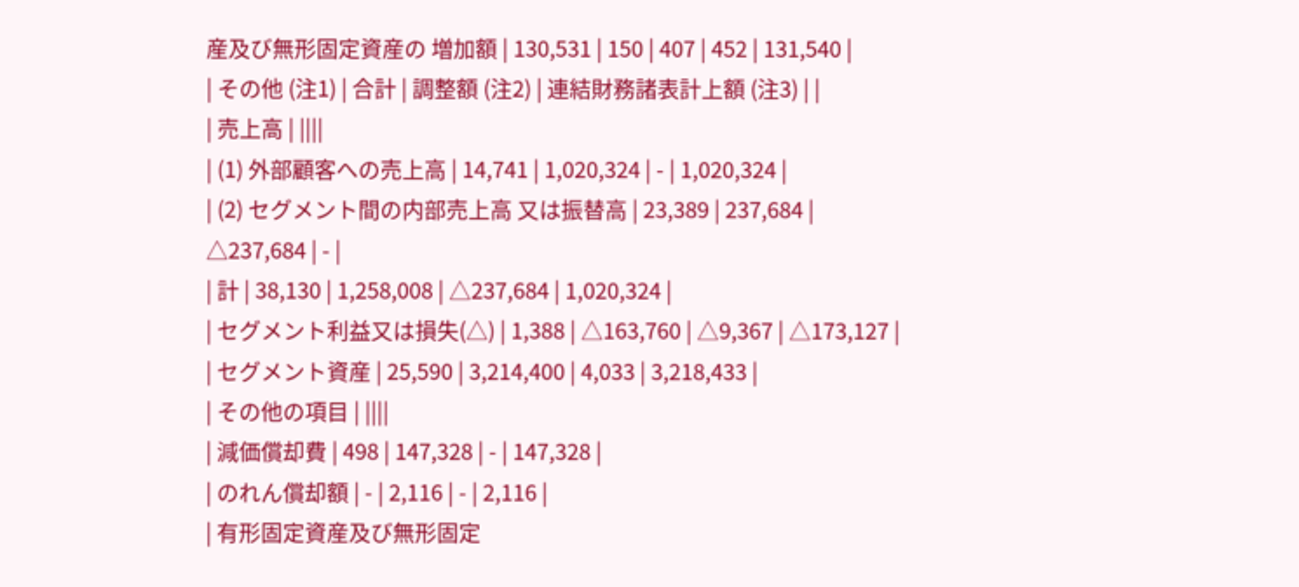産及び無形固定資産の 増加額 | 130,531 | 150 | 407 | 452 | 131,540 |
| その他 (注1) | 合計 | 調整額 (注2) | 連結財務諸表計上額 (注3) | |
| 売上高 | ||||
| (1) 外部顧客への売上高 | 14,741 | 1,020,324 | - | 1,020,324 |
| (2) セグメント間の内部売上高 又は振替高 | 23,389 | 237,684 | △237,684 | - |
| 計 | 38,130 | 1,258,008 | △237,684 | 1,020,324 |
| セグメント利益又は損失(△) | 1,388 | △163,760 | △9,367 | △173,127 |
| セグメント資産 | 25,590 | 3,214,400 | 4,033 | 3,218,433 |
| その他の項目 | ||||
| 減価償却費 | 498 | 147,328 | - | 147,328 |
| のれん償却額 | - | 2,116 | - | 2,116 |
| 有形固定資産及び無形固定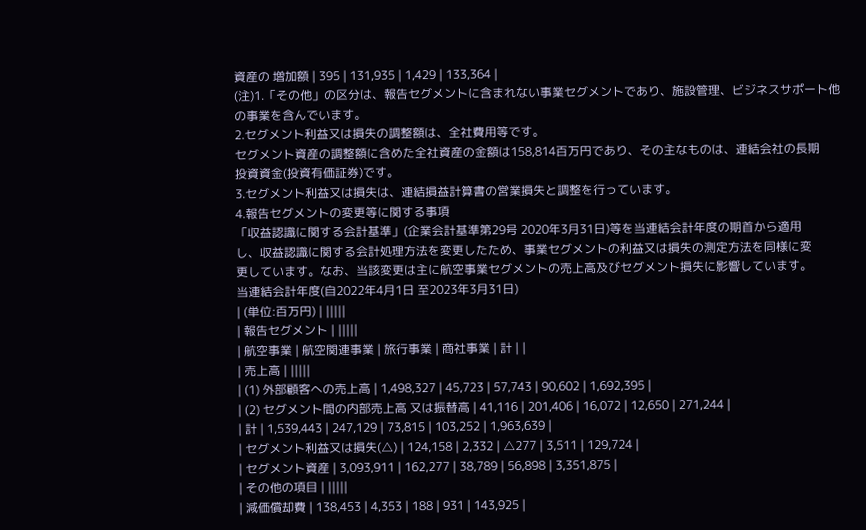資産の 増加額 | 395 | 131,935 | 1,429 | 133,364 |
(注)1.「その他」の区分は、報告セグメントに含まれない事業セグメントであり、施設管理、ビジネスサポート他
の事業を含んでいます。
2.セグメント利益又は損失の調整額は、全社費用等です。
セグメント資産の調整額に含めた全社資産の金額は158,814百万円であり、その主なものは、連結会社の長期
投資資金(投資有価証券)です。
3.セグメント利益又は損失は、連結損益計算書の営業損失と調整を行っています。
4.報告セグメントの変更等に関する事項
「収益認識に関する会計基準」(企業会計基準第29号 2020年3月31日)等を当連結会計年度の期首から適用
し、収益認識に関する会計処理方法を変更したため、事業セグメントの利益又は損失の測定方法を同様に変
更しています。なお、当該変更は主に航空事業セグメントの売上高及びセグメント損失に影響しています。
当連結会計年度(自2022年4月1日 至2023年3月31日)
| (単位:百万円) | |||||
| 報告セグメント | |||||
| 航空事業 | 航空関連事業 | 旅行事業 | 商社事業 | 計 | |
| 売上高 | |||||
| (1) 外部顧客への売上高 | 1,498,327 | 45,723 | 57,743 | 90,602 | 1,692,395 |
| (2) セグメント間の内部売上高 又は振替高 | 41,116 | 201,406 | 16,072 | 12,650 | 271,244 |
| 計 | 1,539,443 | 247,129 | 73,815 | 103,252 | 1,963,639 |
| セグメント利益又は損失(△) | 124,158 | 2,332 | △277 | 3,511 | 129,724 |
| セグメント資産 | 3,093,911 | 162,277 | 38,789 | 56,898 | 3,351,875 |
| その他の項目 | |||||
| 減価償却費 | 138,453 | 4,353 | 188 | 931 | 143,925 |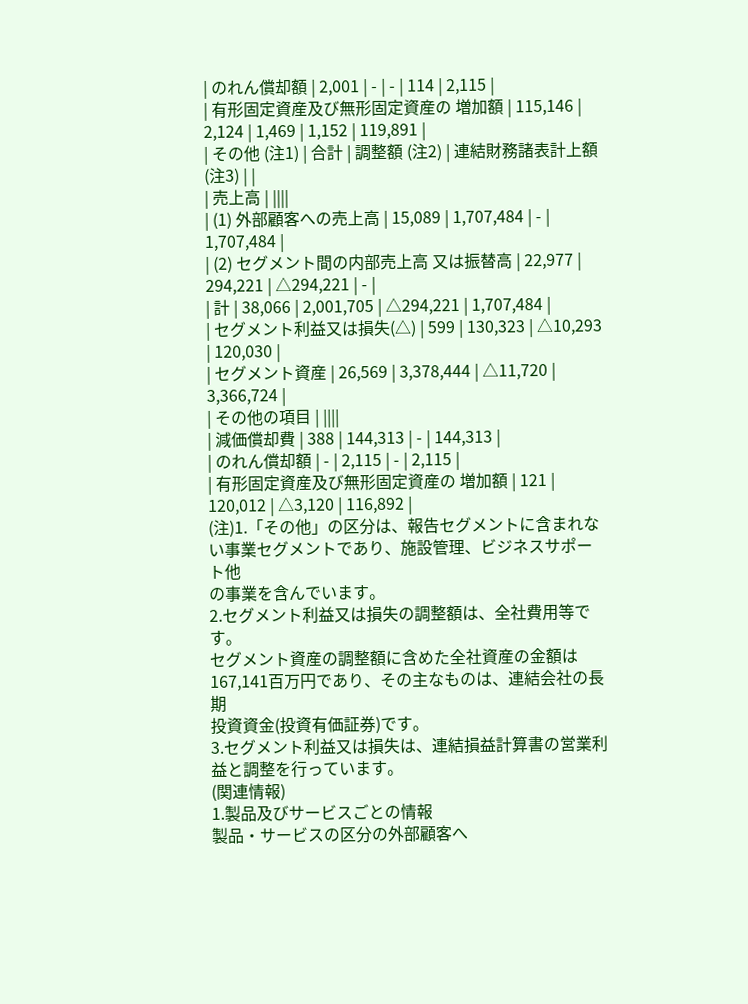| のれん償却額 | 2,001 | - | - | 114 | 2,115 |
| 有形固定資産及び無形固定資産の 増加額 | 115,146 | 2,124 | 1,469 | 1,152 | 119,891 |
| その他 (注1) | 合計 | 調整額 (注2) | 連結財務諸表計上額 (注3) | |
| 売上高 | ||||
| (1) 外部顧客への売上高 | 15,089 | 1,707,484 | - | 1,707,484 |
| (2) セグメント間の内部売上高 又は振替高 | 22,977 | 294,221 | △294,221 | - |
| 計 | 38,066 | 2,001,705 | △294,221 | 1,707,484 |
| セグメント利益又は損失(△) | 599 | 130,323 | △10,293 | 120,030 |
| セグメント資産 | 26,569 | 3,378,444 | △11,720 | 3,366,724 |
| その他の項目 | ||||
| 減価償却費 | 388 | 144,313 | - | 144,313 |
| のれん償却額 | - | 2,115 | - | 2,115 |
| 有形固定資産及び無形固定資産の 増加額 | 121 | 120,012 | △3,120 | 116,892 |
(注)1.「その他」の区分は、報告セグメントに含まれない事業セグメントであり、施設管理、ビジネスサポート他
の事業を含んでいます。
2.セグメント利益又は損失の調整額は、全社費用等です。
セグメント資産の調整額に含めた全社資産の金額は167,141百万円であり、その主なものは、連結会社の長期
投資資金(投資有価証券)です。
3.セグメント利益又は損失は、連結損益計算書の営業利益と調整を行っています。
(関連情報)
1.製品及びサービスごとの情報
製品・サービスの区分の外部顧客へ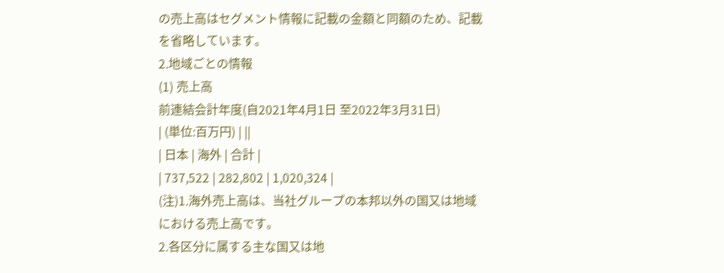の売上高はセグメント情報に記載の金額と同額のため、記載を省略しています。
2.地域ごとの情報
(1) 売上高
前連結会計年度(自2021年4月1日 至2022年3月31日)
| (単位:百万円) | ||
| 日本 | 海外 | 合計 |
| 737,522 | 282,802 | 1,020,324 |
(注)1.海外売上高は、当社グループの本邦以外の国又は地域における売上高です。
2.各区分に属する主な国又は地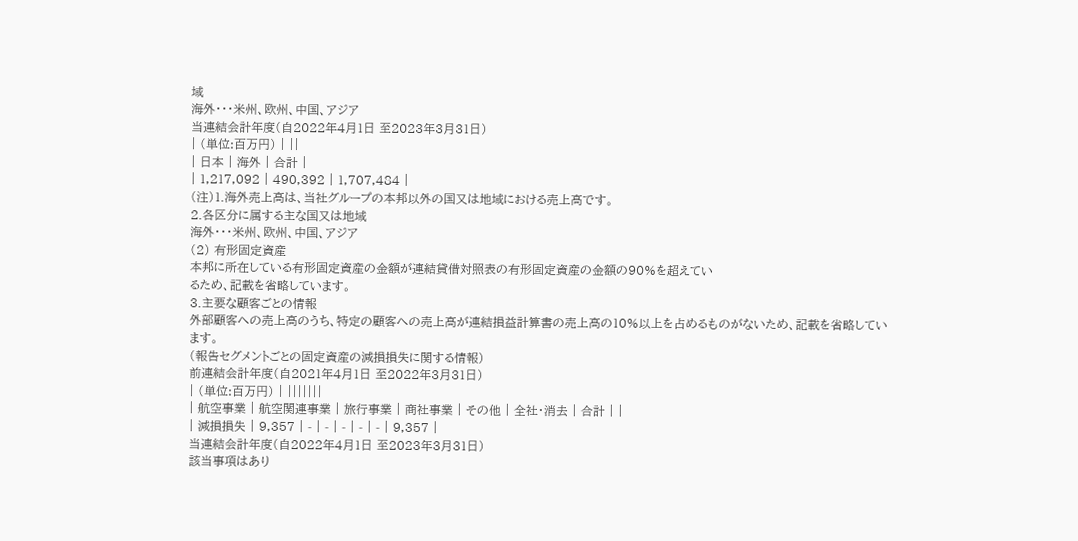域
海外・・・米州、欧州、中国、アジア
当連結会計年度(自2022年4月1日 至2023年3月31日)
| (単位:百万円) | ||
| 日本 | 海外 | 合計 |
| 1,217,092 | 490,392 | 1,707,484 |
(注)1.海外売上高は、当社グループの本邦以外の国又は地域における売上高です。
2.各区分に属する主な国又は地域
海外・・・米州、欧州、中国、アジア
(2) 有形固定資産
本邦に所在している有形固定資産の金額が連結貸借対照表の有形固定資産の金額の90%を超えてい
るため、記載を省略しています。
3.主要な顧客ごとの情報
外部顧客への売上高のうち、特定の顧客への売上高が連結損益計算書の売上高の10%以上を占めるものがないため、記載を省略しています。
(報告セグメントごとの固定資産の減損損失に関する情報)
前連結会計年度(自2021年4月1日 至2022年3月31日)
| (単位:百万円) | |||||||
| 航空事業 | 航空関連事業 | 旅行事業 | 商社事業 | その他 | 全社・消去 | 合計 | |
| 減損損失 | 9,357 | - | - | - | - | - | 9,357 |
当連結会計年度(自2022年4月1日 至2023年3月31日)
該当事項はあり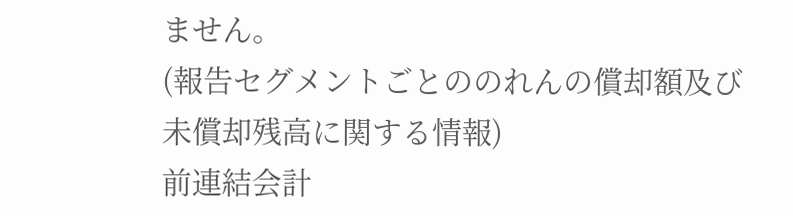ません。
(報告セグメントごとののれんの償却額及び未償却残高に関する情報)
前連結会計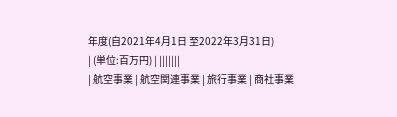年度(自2021年4月1日 至2022年3月31日)
| (単位:百万円) | |||||||
| 航空事業 | 航空関連事業 | 旅行事業 | 商社事業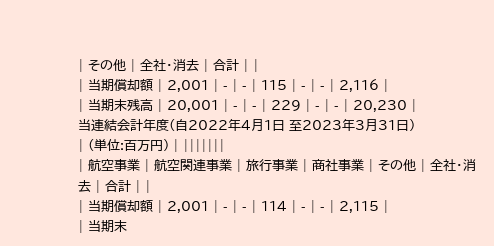| その他 | 全社・消去 | 合計 | |
| 当期償却額 | 2,001 | - | - | 115 | - | - | 2,116 |
| 当期末残高 | 20,001 | - | - | 229 | - | - | 20,230 |
当連結会計年度(自2022年4月1日 至2023年3月31日)
| (単位:百万円) | |||||||
| 航空事業 | 航空関連事業 | 旅行事業 | 商社事業 | その他 | 全社・消去 | 合計 | |
| 当期償却額 | 2,001 | - | - | 114 | - | - | 2,115 |
| 当期末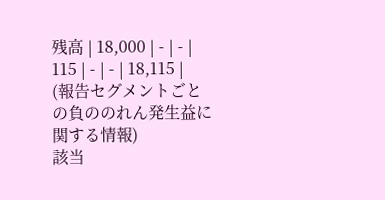残高 | 18,000 | - | - | 115 | - | - | 18,115 |
(報告セグメントごとの負ののれん発生益に関する情報)
該当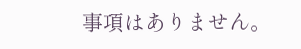事項はありません。